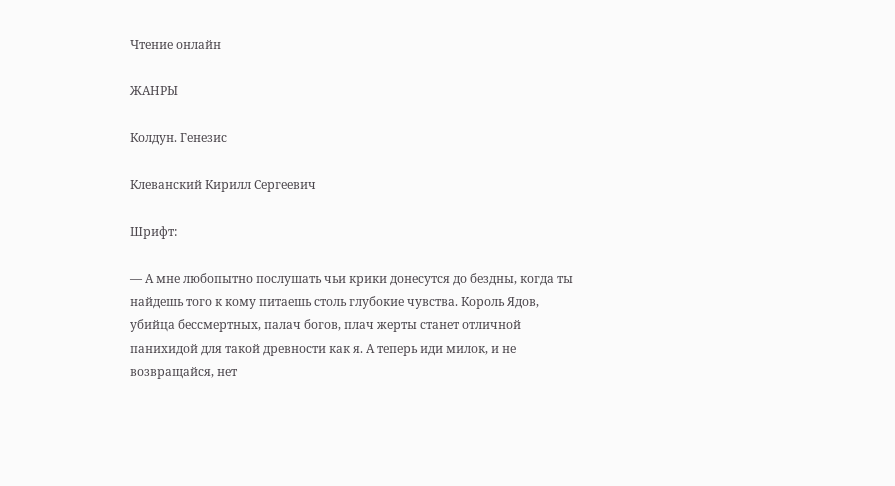Чтение онлайн

ЖАНРЫ

Колдун. Генезис

Клеванский Кирилл Сергеевич

Шрифт:

— А мне любопытно послушать чьи крики донесутся до бездны, когда ты найдешь того к кому питаешь столь глубокие чувства. Король Ядов, убийца бессмертных, палач богов, плач жерты станет отличной панихидой для такой древности как я. А теперь иди милок, и не возвращайся, нет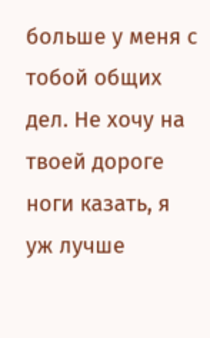больше у меня с тобой общих дел. Не хочу на твоей дороге ноги казать, я уж лучше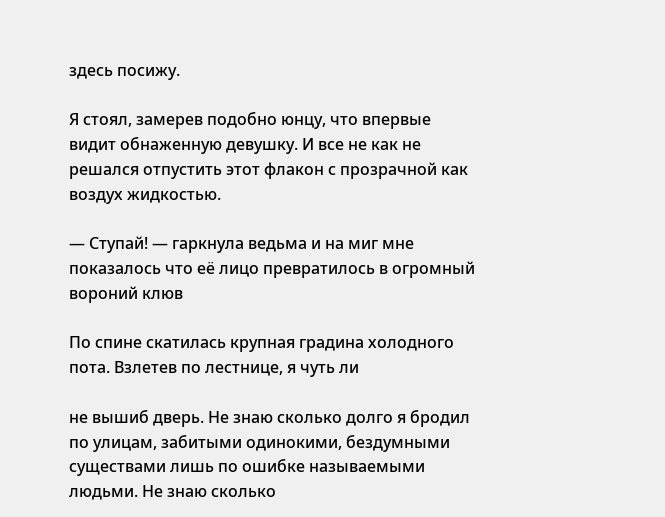здесь посижу.

Я стоял, замерев подобно юнцу, что впервые видит обнаженную девушку. И все не как не решался отпустить этот флакон с прозрачной как воздух жидкостью.

— Ступай! — гаркнула ведьма и на миг мне показалось что её лицо превратилось в огромный вороний клюв

По спине скатилась крупная градина холодного пота. Взлетев по лестнице, я чуть ли

не вышиб дверь. Не знаю сколько долго я бродил по улицам, забитыми одинокими, бездумными существами лишь по ошибке называемыми людьми. Не знаю сколько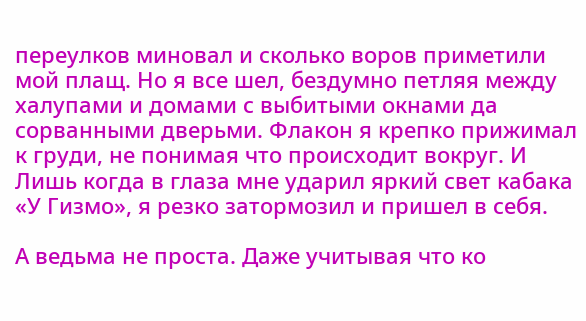переулков миновал и сколько воров приметили мой плащ. Но я все шел, бездумно петляя между халупами и домами с выбитыми окнами да сорванными дверьми. Флакон я крепко прижимал к груди, не понимая что происходит вокруг. И Лишь когда в глаза мне ударил яркий свет кабака «У Гизмо», я резко затормозил и пришел в себя.

А ведьма не проста. Даже учитывая что ко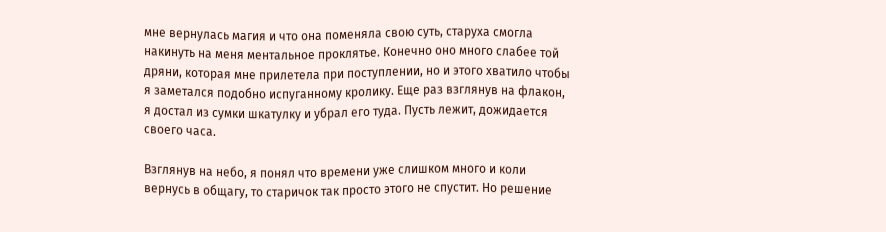мне вернулась магия и что она поменяла свою суть, старуха смогла накинуть на меня ментальное проклятье. Конечно оно много слабее той дряни, которая мне прилетела при поступлении, но и этого хватило чтобы я заметался подобно испуганному кролику. Еще раз взглянув на флакон, я достал из сумки шкатулку и убрал его туда. Пусть лежит, дожидается своего часа.

Взглянув на небо, я понял что времени уже слишком много и коли вернусь в общагу, то старичок так просто этого не спустит. Но решение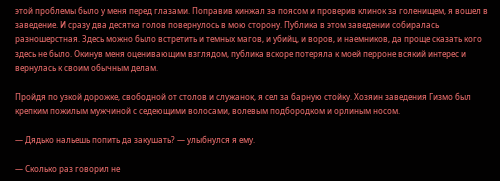этой проблемы было у меня перед глазами. Поправив кинжал за поясом и проверив клинок за голенищем, я вошел в заведение. И сразу два десятка голов повернулось в мою сторону. Публика в этом заведении собиралась разношерстная. Здесь можно было встретить и темных магов, и убийц, и воров, и наемников, да проще сказать кого здесь не было. Окинув меня оценивающим взглядом, публика вскоре потеряла к моей перроне всякий интерес и вернулась к своим обычным делам.

Пройдя по узкой дорожке, свободной от столов и служанок, я сел за барную стойку. Хозяин заведения Гизмо был крепким пожилым мужчиной с седеющими волосами, волевым подбородком и орлиным носом.

— Дядько нальешь попить да закушать? — улыбнулся я ему.

— Сколько раз говорил не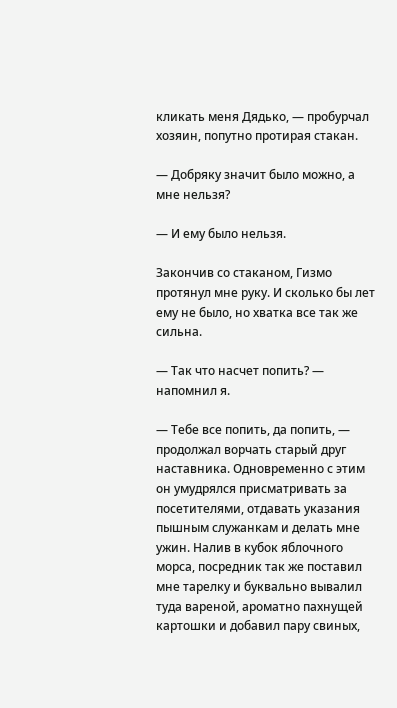кликать меня Дядько, — пробурчал хозяин, попутно протирая стакан.

— Добряку значит было можно, а мне нельзя?

— И ему было нельзя.

Закончив со стаканом, Гизмо протянул мне руку. И сколько бы лет ему не было, но хватка все так же сильна.

— Так что насчет попить? — напомнил я.

— Тебе все попить, да попить, — продолжал ворчать старый друг наставника. Одновременно с этим он умудрялся присматривать за посетителями, отдавать указания пышным служанкам и делать мне ужин. Налив в кубок яблочного морса, посредник так же поставил мне тарелку и буквально вывалил туда вареной, ароматно пахнущей картошки и добавил пару свиных,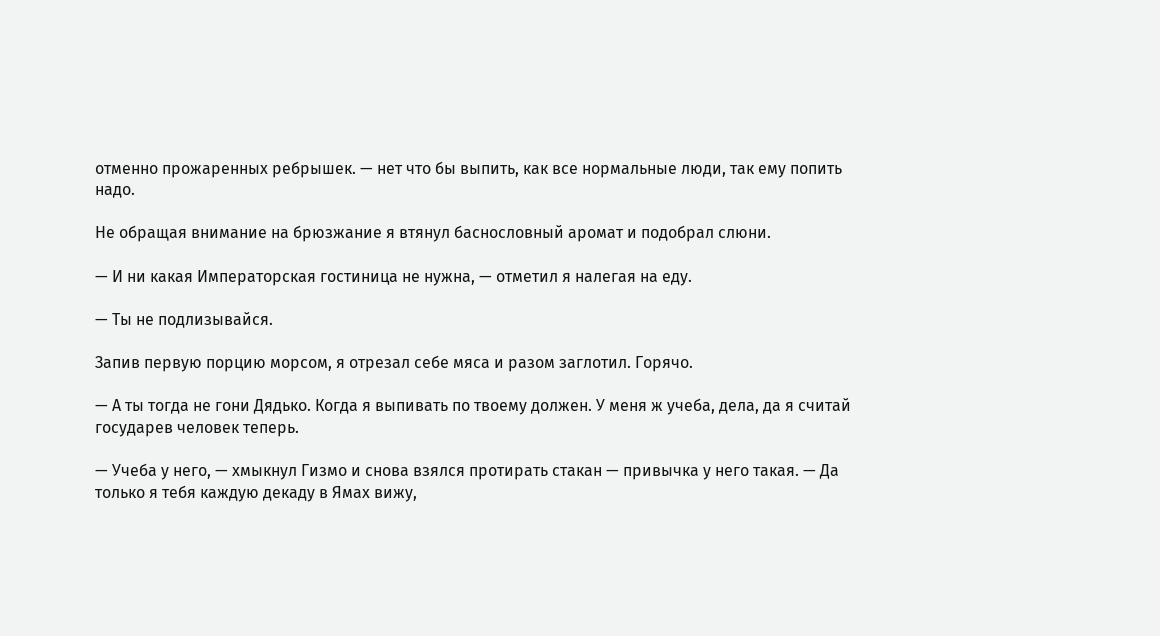отменно прожаренных ребрышек. — нет что бы выпить, как все нормальные люди, так ему попить надо.

Не обращая внимание на брюзжание я втянул баснословный аромат и подобрал слюни.

— И ни какая Императорская гостиница не нужна, — отметил я налегая на еду.

— Ты не подлизывайся.

Запив первую порцию морсом, я отрезал себе мяса и разом заглотил. Горячо.

— А ты тогда не гони Дядько. Когда я выпивать по твоему должен. У меня ж учеба, дела, да я считай государев человек теперь.

— Учеба у него, — хмыкнул Гизмо и снова взялся протирать стакан — привычка у него такая. — Да только я тебя каждую декаду в Ямах вижу,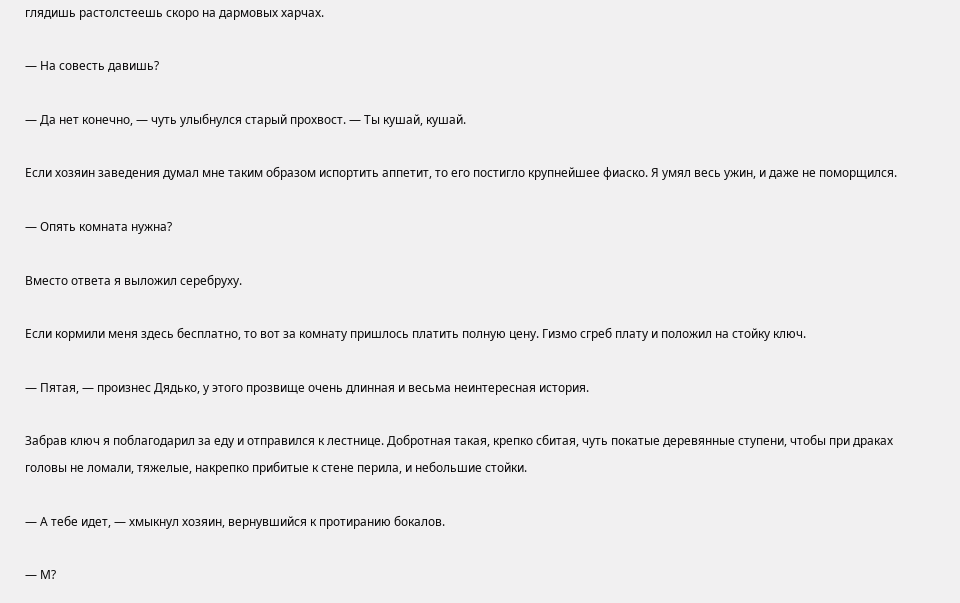глядишь растолстеешь скоро на дармовых харчах.

— На совесть давишь?

— Да нет конечно, — чуть улыбнулся старый прохвост. — Ты кушай, кушай.

Если хозяин заведения думал мне таким образом испортить аппетит, то его постигло крупнейшее фиаско. Я умял весь ужин, и даже не поморщился.

— Опять комната нужна?

Вместо ответа я выложил серебруху.

Если кормили меня здесь бесплатно, то вот за комнату пришлось платить полную цену. Гизмо сгреб плату и положил на стойку ключ.

— Пятая, — произнес Дядько, у этого прозвище очень длинная и весьма неинтересная история.

Забрав ключ я поблагодарил за еду и отправился к лестнице. Добротная такая, крепко сбитая, чуть покатые деревянные ступени, чтобы при драках головы не ломали, тяжелые, накрепко прибитые к стене перила, и небольшие стойки.

— А тебе идет, — хмыкнул хозяин, вернувшийся к протиранию бокалов.

— М?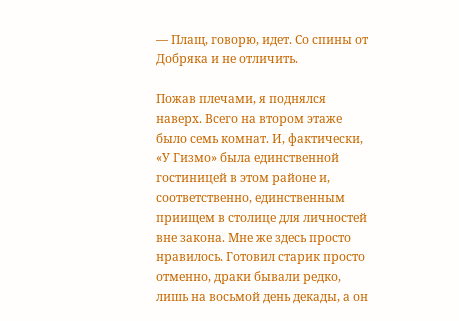— Плащ, говорю, идет. Со спины от Добряка и не отличить.

Пожав плечами, я поднялся наверх. Всего на втором этаже было семь комнат. И, фактически, «У Гизмо» была единственной гостиницей в этом районе и, соответственно, единственным приищем в столице для личностей вне закона. Мне же здесь просто нравилось. Готовил старик просто отменно, драки бывали редко, лишь на восьмой день декады, а он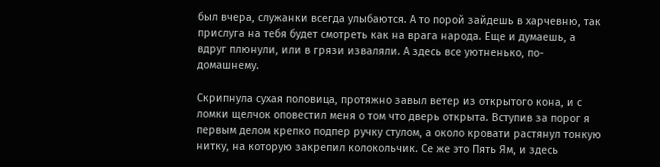был вчера, служанки всегда улыбаются. А то порой зайдешь в харчевню, так прислуга на тебя будет смотреть как на врага народа. Еще и думаешь, а вдруг плюнули, или в грязи изваляли. А здесь все уютненько, по-домашнему.

Скрипнула сухая половица, протяжно завыл ветер из открытого кона, и с ломки щелчок оповестил меня о том что дверь открыта. Вступив за порог я первым делом крепко подпер ручку стулом, а около кровати растянул тонкую нитку, на которую закрепил колокольчик. Се же это Пять Ям, и здесь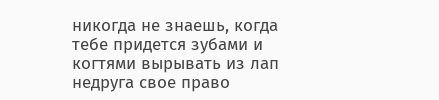никогда не знаешь, когда тебе придется зубами и когтями вырывать из лап недруга свое право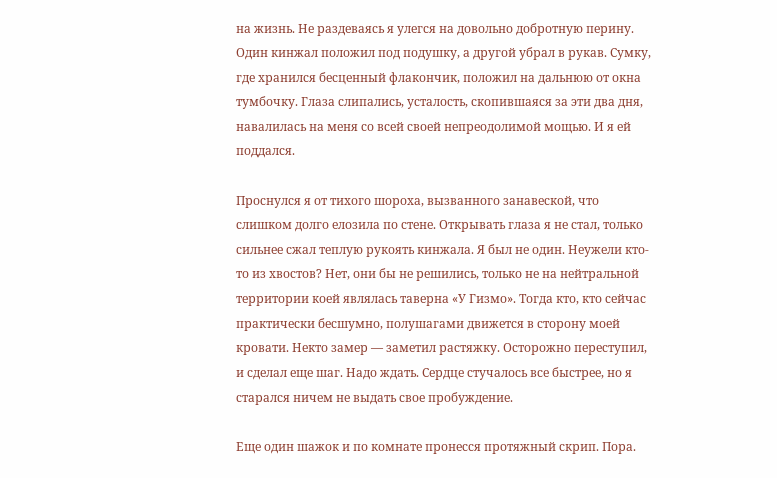на жизнь. Не раздеваясь я улегся на довольно добротную перину. Один кинжал положил под подушку, а другой убрал в рукав. Сумку, где хранился бесценный флакончик, положил на дальнюю от окна тумбочку. Глаза слипались, усталость, скопившаяся за эти два дня, навалилась на меня со всей своей непреодолимой мощью. И я ей поддался.

Проснулся я от тихого шороха, вызванного занавеской, что слишком долго елозила по стене. Открывать глаза я не стал, только сильнее сжал теплую рукоять кинжала. Я был не один. Неужели кто-то из хвостов? Нет, они бы не решились, только не на нейтральной территории коей являлась таверна «У Гизмо». Тогда кто, кто сейчас практически бесшумно, полушагами движется в сторону моей кровати. Некто замер — заметил растяжку. Осторожно переступил, и сделал еще шаг. Надо ждать. Сердце стучалось все быстрее, но я старался ничем не выдать свое пробуждение.

Еще один шажок и по комнате пронесся протяжный скрип. Пора.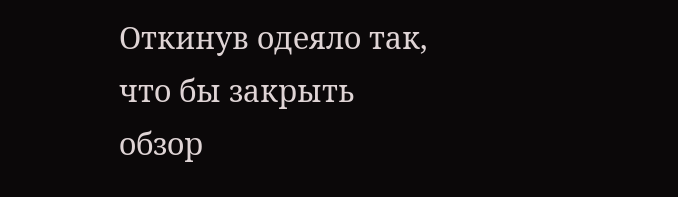Откинув одеяло так, что бы закрыть обзор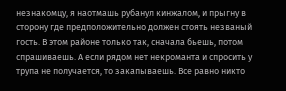незнакомцу, я наотмашь рубанул кинжалом, и прыгну в сторону где предположительно должен стоять незваный гость. В этом районе только так, сначала бьешь, потом спрашиваешь. А если рядом нет некроманта и спросить у трупа не получается, то закапываешь. Все равно никто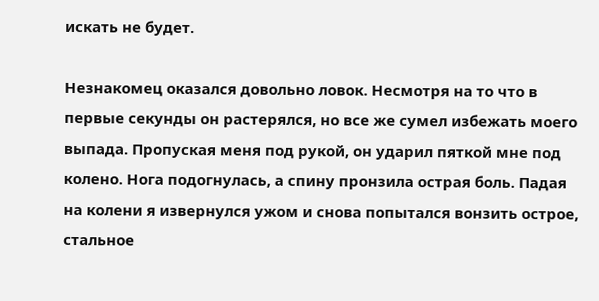искать не будет.

Незнакомец оказался довольно ловок. Несмотря на то что в первые секунды он растерялся, но все же сумел избежать моего выпада. Пропуская меня под рукой, он ударил пяткой мне под колено. Нога подогнулась, а спину пронзила острая боль. Падая на колени я извернулся ужом и снова попытался вонзить острое, стальное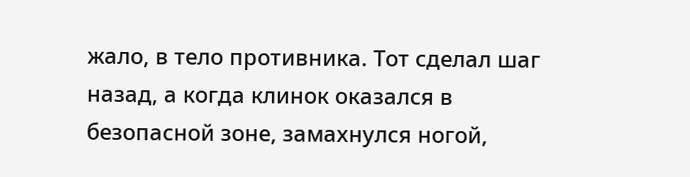жало, в тело противника. Тот сделал шаг назад, а когда клинок оказался в безопасной зоне, замахнулся ногой,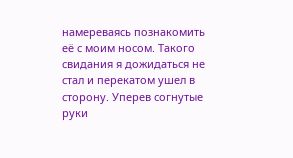намереваясь познакомить её с моим носом. Такого свидания я дожидаться не стал и перекатом ушел в сторону. Уперев согнутые руки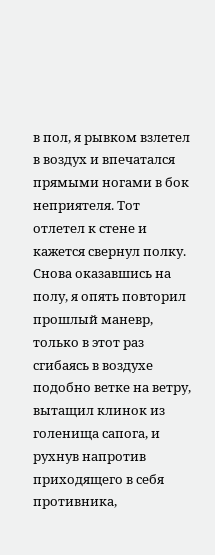в пол, я рывком взлетел в воздух и впечатался прямыми ногами в бок неприятеля. Тот отлетел к стене и кажется свернул полку. Снова оказавшись на полу, я опять повторил прошлый маневр, только в этот раз сгибаясь в воздухе подобно ветке на ветру, вытащил клинок из голенища сапога, и рухнув напротив приходящего в себя противника,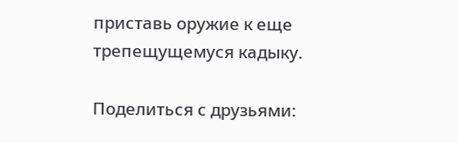приставь оружие к еще трепещущемуся кадыку.

Поделиться с друзьями: